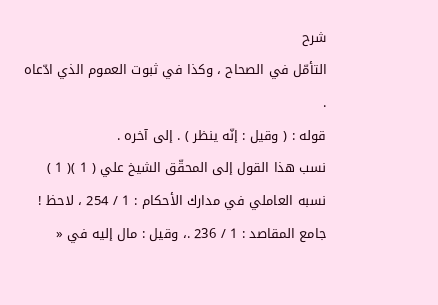شرح
التأمّل في الصحاح ، وكذا في ثبوت العموم الذي ادّعاه .
قوله : ( وقيل : إنّه ينظر ) . إلى آخره .
نسب هذا القول إلى المحقّق الشيخ علي ( 1 )( 1 ) نسبه العاملي في مدارك الأحكام : 1 / 254 ، لاحظ ! جامع المقاصد : 1 / 236 .، وقيل : مال إليه في «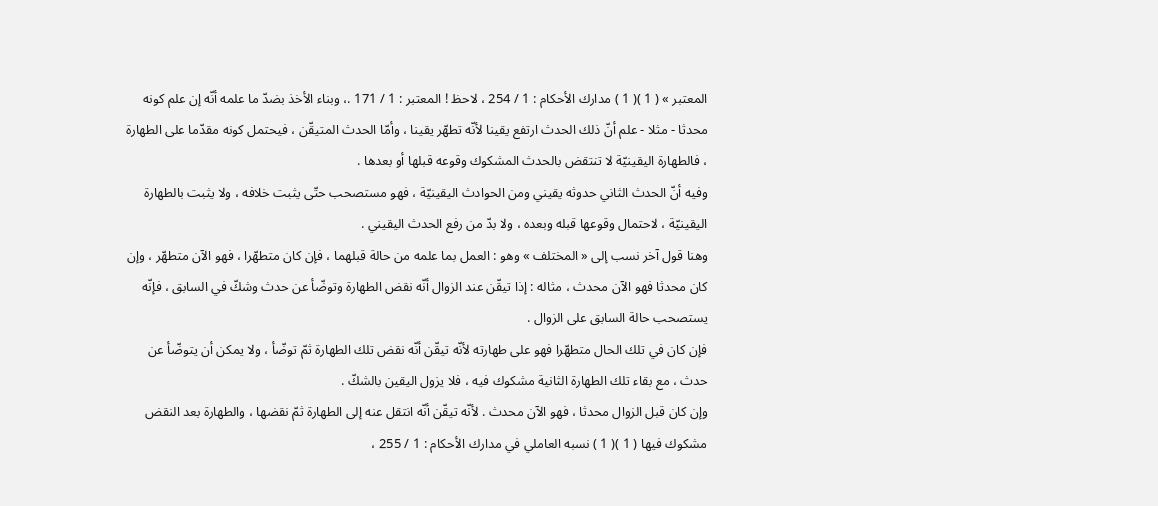المعتبر » ( 1 )( 1 ) مدارك الأحكام : 1 / 254 ، لاحظ ! المعتبر : 1 / 171 .، وبناء الأخذ بضدّ ما علمه أنّه إن علم كونه محدثا - مثلا - علم أنّ ذلك الحدث ارتفع يقينا لأنّه تطهّر يقينا ، وأمّا الحدث المتيقّن ، فيحتمل كونه مقدّما على الطهارة ، فالطهارة اليقينيّة لا تنتقض بالحدث المشكوك وقوعه قبلها أو بعدها .
وفيه أنّ الحدث الثاني حدوثه يقيني ومن الحوادث اليقينيّة ، فهو مستصحب حتّى يثبت خلافه ، ولا يثبت بالطهارة اليقينيّة ، لاحتمال وقوعها قبله وبعده ، ولا بدّ من رفع الحدث اليقيني .
وهنا قول آخر نسب إلى « المختلف » وهو : العمل بما علمه من حالة قبلهما ، فإن كان متطهّرا ، فهو الآن متطهّر ، وإن كان محدثا فهو الآن محدث ، مثاله : إذا تيقّن عند الزوال أنّه نقض الطهارة وتوضّأ عن حدث وشكّ في السابق ، فإنّه يستصحب حالة السابق على الزوال .
فإن كان في تلك الحال متطهّرا فهو على طهارته لأنّه تيقّن أنّه نقض تلك الطهارة ثمّ توضّأ ، ولا يمكن أن يتوضّأ عن حدث ، مع بقاء تلك الطهارة الثانية مشكوك فيه ، فلا يزول اليقين بالشكّ .
وإن كان قبل الزوال محدثا ، فهو الآن محدث . لأنّه تيقّن أنّه انتقل عنه إلى الطهارة ثمّ نقضها ، والطهارة بعد النقض مشكوك فيها ( 1 )( 1 ) نسبه العاملي في مدارك الأحكام : 1 / 255 ،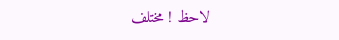لاحظ ! مختلف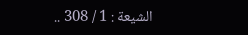الشيعة : 1 / 308 ..